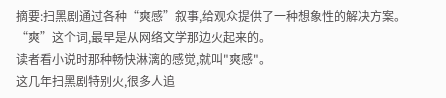摘要:扫黑剧通过各种“爽感”叙事,给观众提供了一种想象性的解决方案。
“爽”这个词,最早是从网络文学那边火起来的。
读者看小说时那种畅快淋漓的感觉,就叫"爽感"。
这几年扫黑剧特别火,很多人追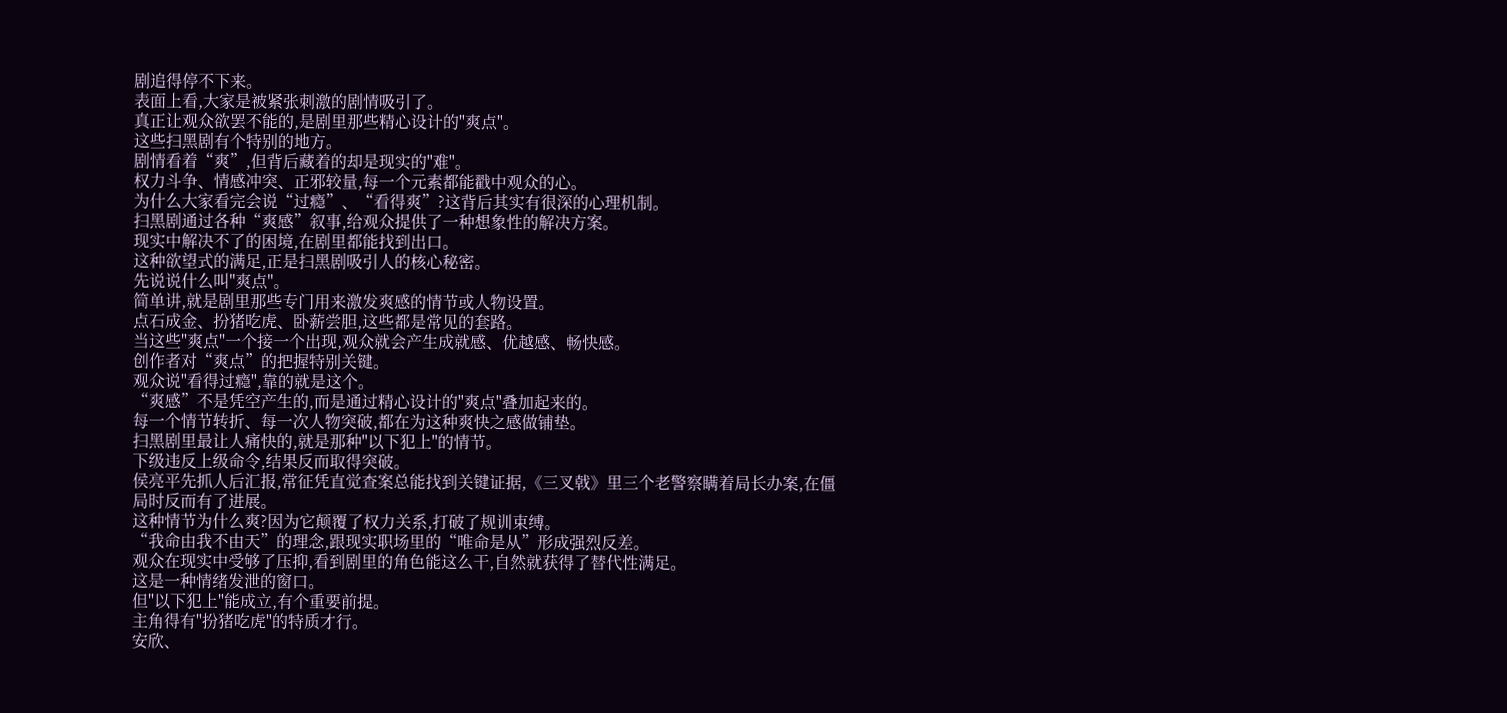剧追得停不下来。
表面上看,大家是被紧张刺激的剧情吸引了。
真正让观众欲罢不能的,是剧里那些精心设计的"爽点"。
这些扫黑剧有个特别的地方。
剧情看着“爽”,但背后藏着的却是现实的"难"。
权力斗争、情感冲突、正邪较量,每一个元素都能戳中观众的心。
为什么大家看完会说“过瘾”、“看得爽”?这背后其实有很深的心理机制。
扫黑剧通过各种“爽感”叙事,给观众提供了一种想象性的解决方案。
现实中解决不了的困境,在剧里都能找到出口。
这种欲望式的满足,正是扫黑剧吸引人的核心秘密。
先说说什么叫"爽点"。
简单讲,就是剧里那些专门用来激发爽感的情节或人物设置。
点石成金、扮猪吃虎、卧薪尝胆,这些都是常见的套路。
当这些"爽点"一个接一个出现,观众就会产生成就感、优越感、畅快感。
创作者对“爽点”的把握特别关键。
观众说"看得过瘾",靠的就是这个。
“爽感”不是凭空产生的,而是通过精心设计的"爽点"叠加起来的。
每一个情节转折、每一次人物突破,都在为这种爽快之感做铺垫。
扫黑剧里最让人痛快的,就是那种"以下犯上"的情节。
下级违反上级命令,结果反而取得突破。
侯亮平先抓人后汇报,常征凭直觉查案总能找到关键证据,《三叉戟》里三个老警察瞒着局长办案,在僵局时反而有了进展。
这种情节为什么爽?因为它颠覆了权力关系,打破了规训束缚。
“我命由我不由天”的理念,跟现实职场里的“唯命是从”形成强烈反差。
观众在现实中受够了压抑,看到剧里的角色能这么干,自然就获得了替代性满足。
这是一种情绪发泄的窗口。
但"以下犯上"能成立,有个重要前提。
主角得有"扮猪吃虎"的特质才行。
安欣、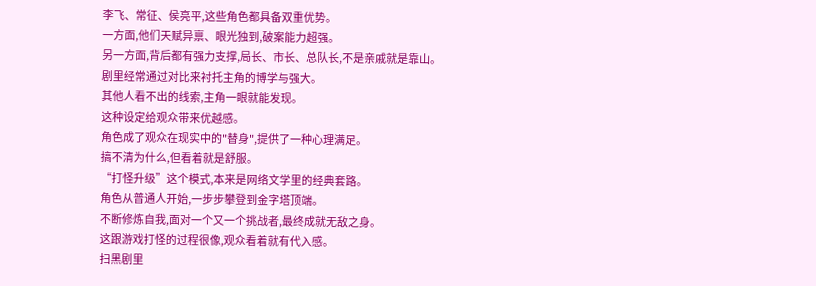李飞、常征、侯亮平,这些角色都具备双重优势。
一方面,他们天赋异禀、眼光独到,破案能力超强。
另一方面,背后都有强力支撑,局长、市长、总队长,不是亲戚就是靠山。
剧里经常通过对比来衬托主角的博学与强大。
其他人看不出的线索,主角一眼就能发现。
这种设定给观众带来优越感。
角色成了观众在现实中的"替身",提供了一种心理满足。
搞不清为什么,但看着就是舒服。
“打怪升级”这个模式,本来是网络文学里的经典套路。
角色从普通人开始,一步步攀登到金字塔顶端。
不断修炼自我,面对一个又一个挑战者,最终成就无敌之身。
这跟游戏打怪的过程很像,观众看着就有代入感。
扫黑剧里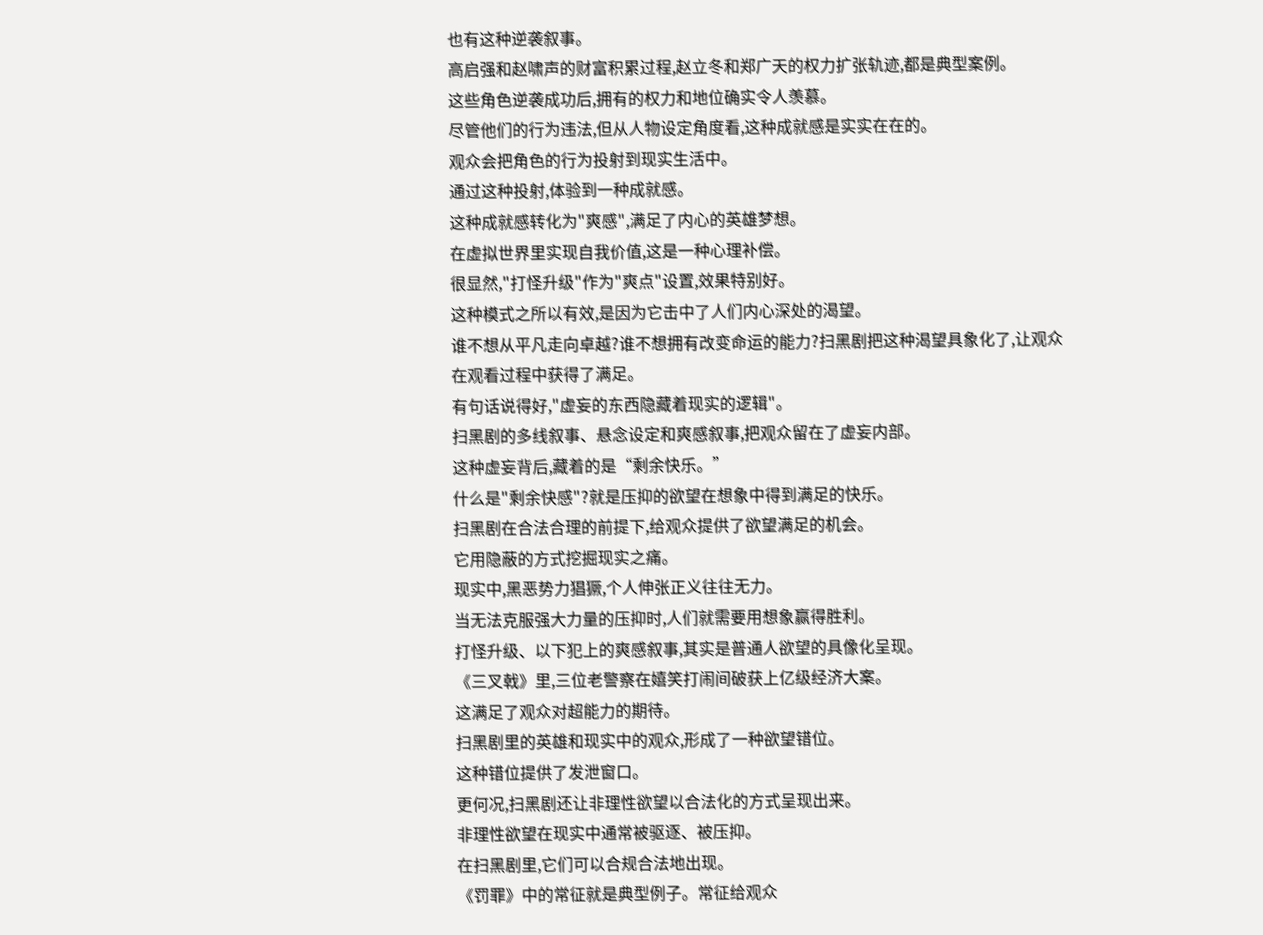也有这种逆袭叙事。
高启强和赵啸声的财富积累过程,赵立冬和郑广天的权力扩张轨迹,都是典型案例。
这些角色逆袭成功后,拥有的权力和地位确实令人羡慕。
尽管他们的行为违法,但从人物设定角度看,这种成就感是实实在在的。
观众会把角色的行为投射到现实生活中。
通过这种投射,体验到一种成就感。
这种成就感转化为"爽感",满足了内心的英雄梦想。
在虚拟世界里实现自我价值,这是一种心理补偿。
很显然,"打怪升级"作为"爽点"设置,效果特别好。
这种模式之所以有效,是因为它击中了人们内心深处的渴望。
谁不想从平凡走向卓越?谁不想拥有改变命运的能力?扫黑剧把这种渴望具象化了,让观众在观看过程中获得了满足。
有句话说得好,"虚妄的东西隐藏着现实的逻辑"。
扫黑剧的多线叙事、悬念设定和爽感叙事,把观众留在了虚妄内部。
这种虚妄背后,藏着的是“剩余快乐。”
什么是"剩余快感"?就是压抑的欲望在想象中得到满足的快乐。
扫黑剧在合法合理的前提下,给观众提供了欲望满足的机会。
它用隐蔽的方式挖掘现实之痛。
现实中,黑恶势力猖獗,个人伸张正义往往无力。
当无法克服强大力量的压抑时,人们就需要用想象赢得胜利。
打怪升级、以下犯上的爽感叙事,其实是普通人欲望的具像化呈现。
《三叉戟》里,三位老警察在嬉笑打闹间破获上亿级经济大案。
这满足了观众对超能力的期待。
扫黑剧里的英雄和现实中的观众,形成了一种欲望错位。
这种错位提供了发泄窗口。
更何况,扫黑剧还让非理性欲望以合法化的方式呈现出来。
非理性欲望在现实中通常被驱逐、被压抑。
在扫黑剧里,它们可以合规合法地出现。
《罚罪》中的常征就是典型例子。常征给观众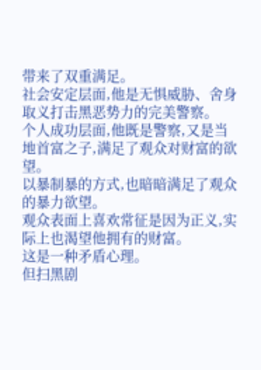带来了双重满足。
社会安定层面,他是无惧威胁、舍身取义打击黑恶势力的完美警察。
个人成功层面,他既是警察,又是当地首富之子,满足了观众对财富的欲望。
以暴制暴的方式,也暗暗满足了观众的暴力欲望。
观众表面上喜欢常征是因为正义,实际上也渴望他拥有的财富。
这是一种矛盾心理。
但扫黑剧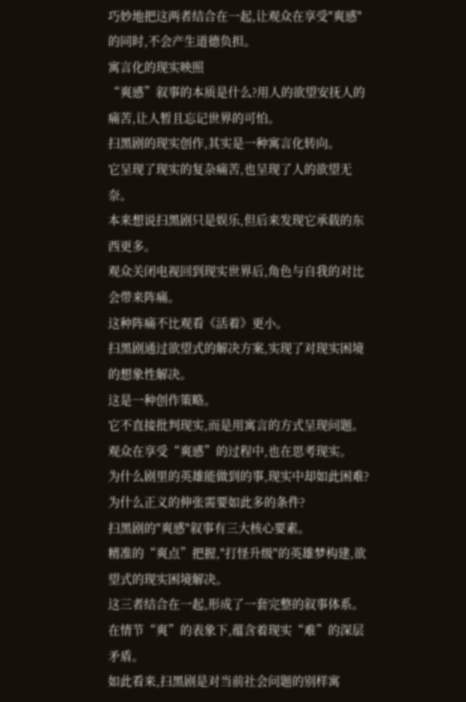巧妙地把这两者结合在一起,让观众在享受"爽感"的同时,不会产生道德负担。
寓言化的现实映照
“爽感”叙事的本质是什么?用人的欲望安抚人的痛苦,让人暂且忘记世界的可怕。
扫黑剧的现实创作,其实是一种寓言化转向。
它呈现了现实的复杂痛苦,也呈现了人的欲望无奈。
本来想说扫黑剧只是娱乐,但后来发现它承载的东西更多。
观众关闭电视回到现实世界后,角色与自我的对比会带来阵痛。
这种阵痛不比观看《活着》更小。
扫黑剧通过欲望式的解决方案,实现了对现实困境的想象性解决。
这是一种创作策略。
它不直接批判现实,而是用寓言的方式呈现问题。
观众在享受“爽感”的过程中,也在思考现实。
为什么剧里的英雄能做到的事,现实中却如此困难?为什么正义的伸张需要如此多的条件?
扫黑剧的"爽感"叙事有三大核心要素。
精准的“爽点”把握,"打怪升级"的英雄梦构建,欲望式的现实困境解决。
这三者结合在一起,形成了一套完整的叙事体系。
在情节“爽”的表象下,蕴含着现实“难”的深层矛盾。
如此看来,扫黑剧是对当前社会问题的别样寓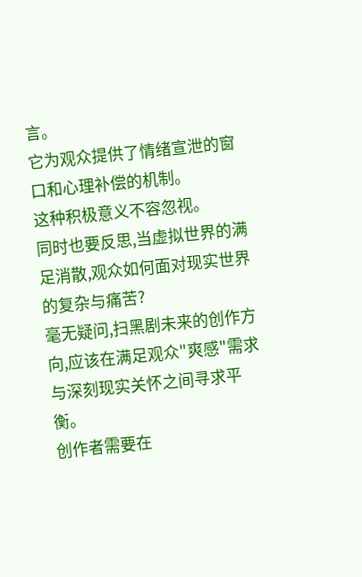言。
它为观众提供了情绪宣泄的窗口和心理补偿的机制。
这种积极意义不容忽视。
同时也要反思,当虚拟世界的满足消散,观众如何面对现实世界的复杂与痛苦?
毫无疑问,扫黑剧未来的创作方向,应该在满足观众"爽感"需求与深刻现实关怀之间寻求平衡。
创作者需要在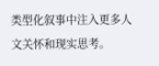类型化叙事中注入更多人文关怀和现实思考。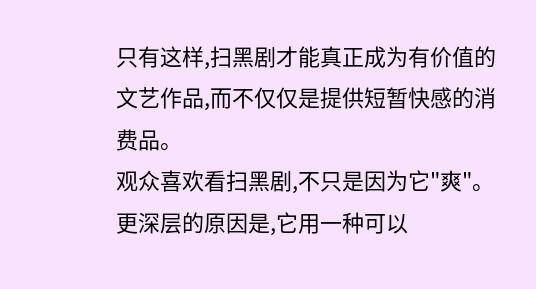只有这样,扫黑剧才能真正成为有价值的文艺作品,而不仅仅是提供短暂快感的消费品。
观众喜欢看扫黑剧,不只是因为它"爽"。
更深层的原因是,它用一种可以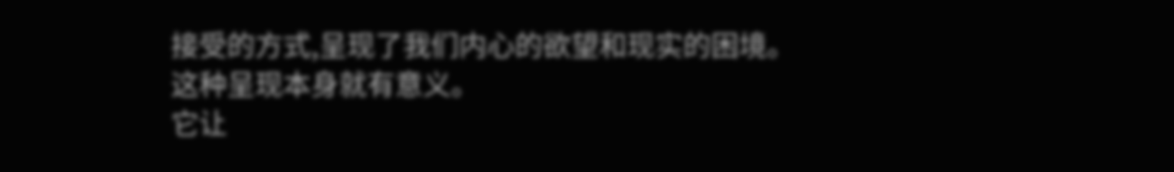接受的方式,呈现了我们内心的欲望和现实的困境。
这种呈现本身就有意义。
它让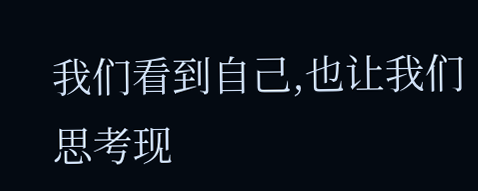我们看到自己,也让我们思考现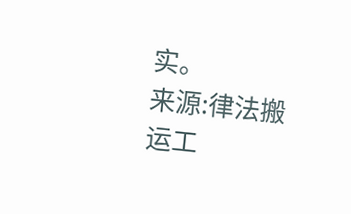实。
来源:律法搬运工